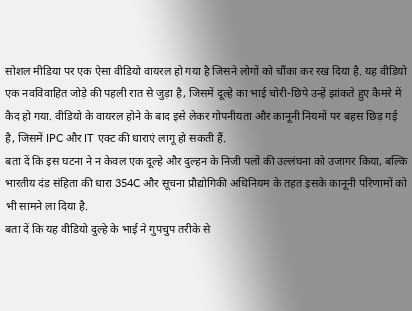सोशल मीडिया पर एक ऐसा वीडियो वायरल हो गया है जिसने लोगों को चौंका कर रख दिया है. यह वीडियो एक नवविवाहित जोड़े की पहली रात से जुड़ा है, जिसमें दूल्हे का भाई चोरी-छिपे उन्हें झांकते हुए कैमरे में कैद हो गया. वीडियो के वायरल होने के बाद इसे लेकर गोपनीयता और कानूनी नियमों पर बहस छिड़ गई है, जिसमें IPC और IT एक्ट की धाराएं लागू हो सकती हैं.
बता दें कि इस घटना ने न केवल एक दूल्हे और दुल्हन के निजी पलों की उल्लंघना को उजागर किया, बल्कि भारतीय दंड संहिता की धारा 354C और सूचना प्रौद्योगिकी अधिनियम के तहत इसके कानूनी परिणामों को भी सामने ला दिया है.
बता दें कि यह वीडियो दुल्हे के भाई ने गुपचुप तरीके से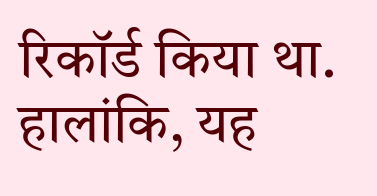रिकॉर्ड किया था. हालांकि, यह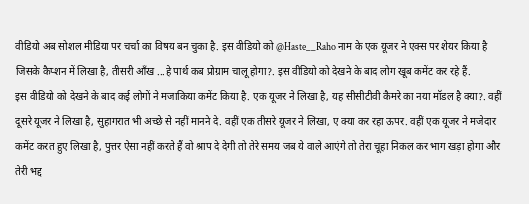वीडियो अब सोशल मीडिया पर चर्चा का विषय बन चुका है. इस वीडियो को @Haste__Raho नाम के एक यूजर ने एक्स पर शेयर किया है जिसके कैप्शन में लिखा है, तीसरी आँख ...हे पार्थ कब प्रोग्राम चालू होगा?. इस वीडियो को देखने के बाद लोग खूब कमेंट कर रहे हैं.
इस वीडियो को देखने के बाद कई लोगों ने मजाकिया कमेंट किया है. एक यूजर ने लिखा है, यह सीसीटीवी कैमरे का नया मॉडल है क्या?. वहीं दूसरे यूजर ने लिखा है, सुहागरात भी अच्छे से नहीं मानने दे. वहीं एक तीसरे यूजर ने लिखा, ए क्या कर रहा ऊपर. वहीं एक यूजर ने मजेदार कमेंट करत हुए लिखा है, पुत्तर ऐसा नहीं करते हैं वो श्राप दे देगी तो तेरे समय जब ये वाले आएंगे तो तेरा चूहा निकल कर भाग खड़ा होगा और तेरी भद्द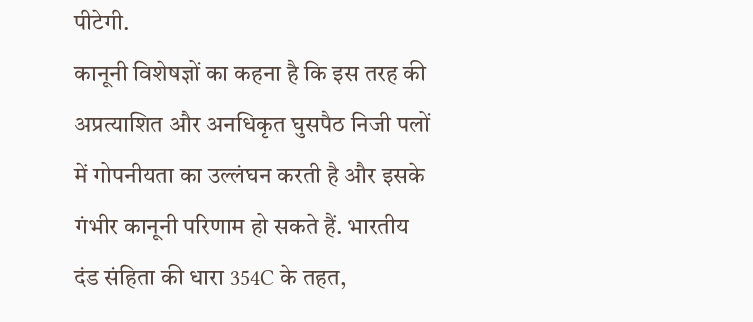पीटेगी.
कानूनी विशेषज्ञों का कहना है कि इस तरह की अप्रत्याशित और अनधिकृत घुसपैठ निजी पलों में गोपनीयता का उल्लंघन करती है और इसके गंभीर कानूनी परिणाम हो सकते हैं. भारतीय दंड संहिता की धारा 354C के तहत,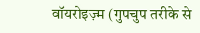वॉयरोइज़्म (गुपचुप तरीके से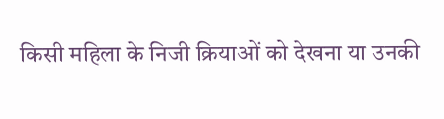किसी महिला के निजी क्रियाओं को देखना या उनकी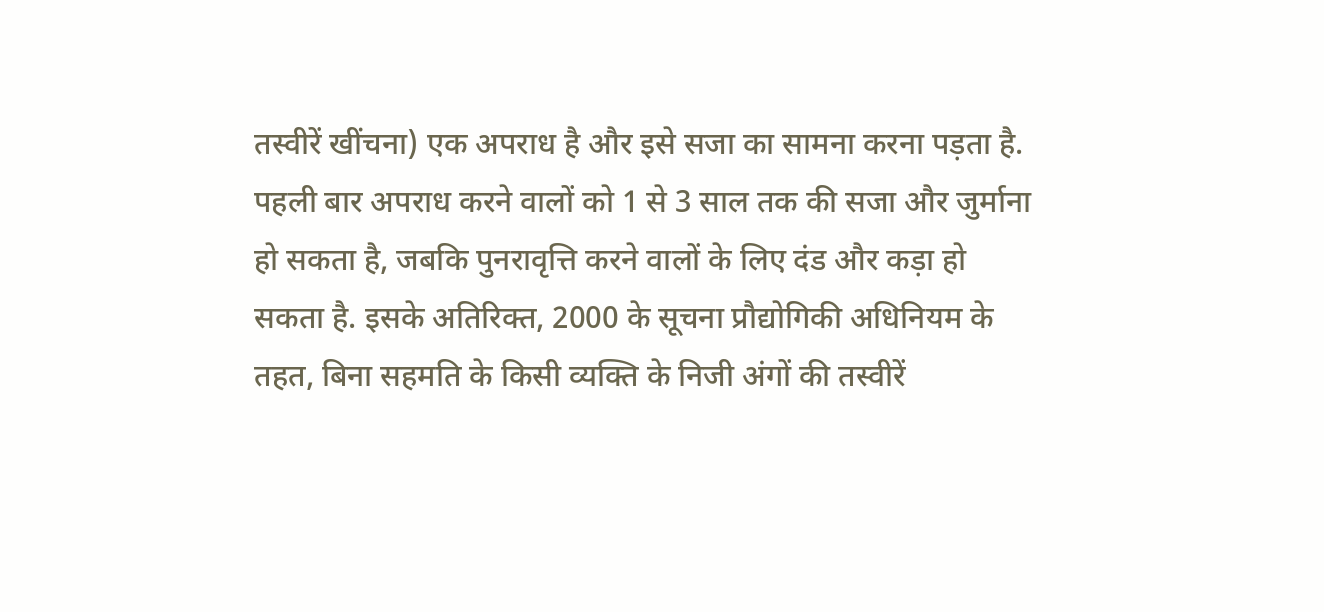तस्वीरें खींचना) एक अपराध है और इसे सजा का सामना करना पड़ता है.
पहली बार अपराध करने वालों को 1 से 3 साल तक की सजा और जुर्माना हो सकता है, जबकि पुनरावृत्ति करने वालों के लिए दंड और कड़ा हो सकता है. इसके अतिरिक्त, 2000 के सूचना प्रौद्योगिकी अधिनियम के तहत, बिना सहमति के किसी व्यक्ति के निजी अंगों की तस्वीरें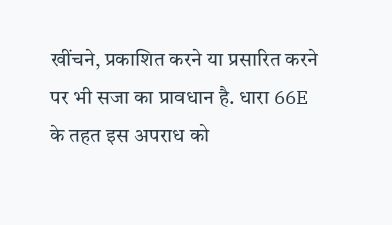खींचने, प्रकाशित करने या प्रसारित करने पर भी सजा का प्रावधान है. धारा 66E के तहत इस अपराध को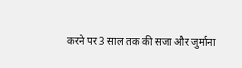करने पर 3 साल तक की सजा और जुर्माना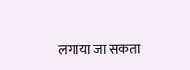लगाया जा सकता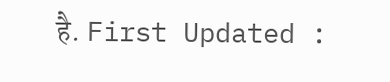है. First Updated :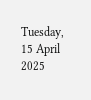Tuesday, 15 April 2025